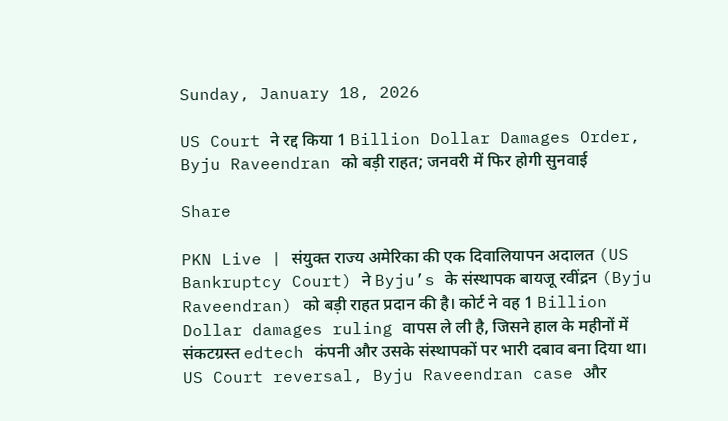Sunday, January 18, 2026

US Court ने रद्द किया 1 Billion Dollar Damages Order, Byju Raveendran को बड़ी राहत; जनवरी में फिर होगी सुनवाई

Share

PKN Live | संयुक्त राज्य अमेरिका की एक दिवालियापन अदालत (US Bankruptcy Court) ने Byju’s के संस्थापक बायजू रवींद्रन (Byju Raveendran) को बड़ी राहत प्रदान की है। कोर्ट ने वह 1 Billion Dollar damages ruling वापस ले ली है, जिसने हाल के महीनों में संकटग्रस्त edtech कंपनी और उसके संस्थापकों पर भारी दबाव बना दिया था। US Court reversal, Byju Raveendran case और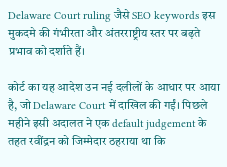Delaware Court ruling जैसे SEO keywords इस मुकदमे की गंभीरता और अंतरराष्ट्रीय स्तर पर बढ़ते प्रभाव को दर्शाते हैं।

कोर्ट का यह आदेश उन नई दलीलों के आधार पर आया है, जो Delaware Court में दाखिल की गईं। पिछले महीने इसी अदालत ने एक default judgement के तहत रवींद्रन को जिम्मेदार ठहराया था कि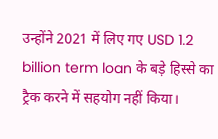उन्होंने 2021 में लिए गए USD 1.2 billion term loan के बड़े हिस्से का ट्रैक करने में सहयोग नहीं किया।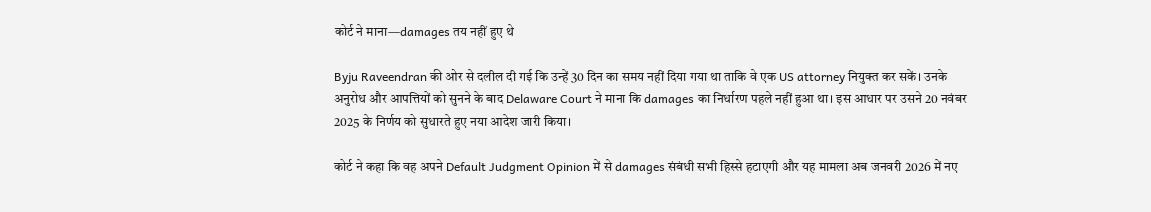कोर्ट ने माना—damages तय नहीं हुए थे

Byju Raveendran की ओर से दलील दी गई कि उन्हें 30 दिन का समय नहीं दिया गया था ताकि वे एक US attorney नियुक्त कर सकें। उनके अनुरोध और आपत्तियों को सुनने के बाद Delaware Court ने माना कि damages का निर्धारण पहले नहीं हुआ था। इस आधार पर उसने 20 नवंबर 2025 के निर्णय को सुधारते हुए नया आदेश जारी किया।

कोर्ट ने कहा कि वह अपने Default Judgment Opinion में से damages संबंधी सभी हिस्से हटाएगी और यह मामला अब जनवरी 2026 में नए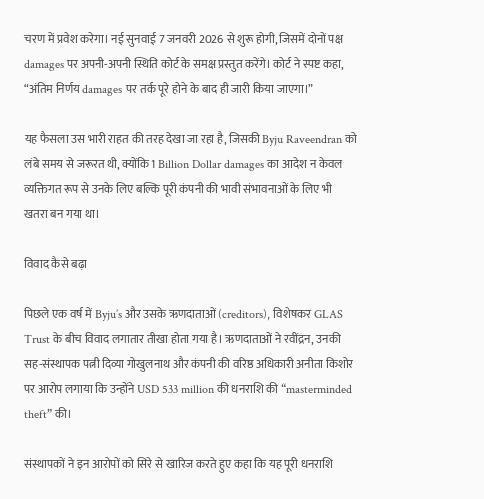चरण में प्रवेश करेगा। नई सुनवाई 7 जनवरी 2026 से शुरू होगी, जिसमें दोनों पक्ष damages पर अपनी-अपनी स्थिति कोर्ट के समक्ष प्रस्तुत करेंगे। कोर्ट ने स्पष्ट कहा, “अंतिम निर्णय damages पर तर्क पूरे होने के बाद ही जारी किया जाएगा।”

यह फैसला उस भारी राहत की तरह देखा जा रहा है, जिसकी Byju Raveendran को लंबे समय से जरूरत थी, क्योंकि 1 Billion Dollar damages का आदेश न केवल व्यक्तिगत रूप से उनके लिए बल्कि पूरी कंपनी की भावी संभावनाओं के लिए भी खतरा बन गया था।

विवाद कैसे बढ़ा

पिछले एक वर्ष में Byju’s और उसके ऋणदाताओं (creditors), विशेषकर GLAS Trust के बीच विवाद लगातार तीखा होता गया है। ऋणदाताओं ने रवींद्रन, उनकी सह-संस्थापक पत्नी दिव्या गोखुलनाथ और कंपनी की वरिष्ठ अधिकारी अनीता किशोर पर आरोप लगाया कि उन्होंने USD 533 million की धनराशि की “masterminded theft” की।

संस्थापकों ने इन आरोपों को सिरे से खारिज करते हुए कहा कि यह पूरी धनराशि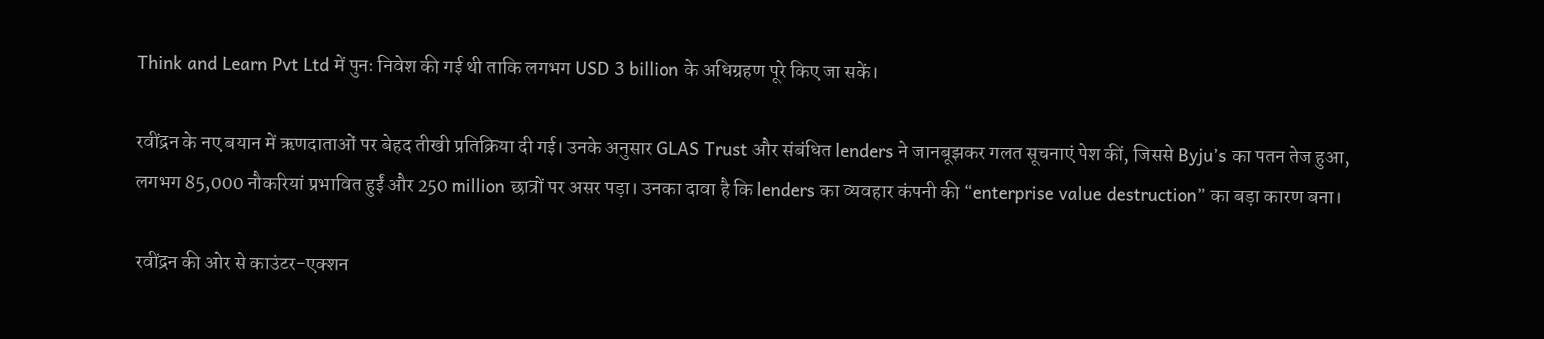Think and Learn Pvt Ltd में पुनः निवेश की गई थी ताकि लगभग USD 3 billion के अधिग्रहण पूरे किए जा सकें।

रवींद्रन के नए बयान में ऋणदाताओं पर बेहद तीखी प्रतिक्रिया दी गई। उनके अनुसार GLAS Trust और संबंधित lenders ने जानबूझकर गलत सूचनाएं पेश कीं, जिससे Byju’s का पतन तेज हुआ, लगभग 85,000 नौकरियां प्रभावित हुईं और 250 million छात्रों पर असर पड़ा। उनका दावा है कि lenders का व्यवहार कंपनी की “enterprise value destruction” का बड़ा कारण बना।

रवींद्रन की ओर से काउंटर-एक्शन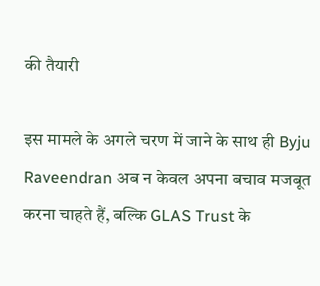की तैयारी

इस मामले के अगले चरण में जाने के साथ ही Byju Raveendran अब न केवल अपना बचाव मजबूत करना चाहते हैं, बल्कि GLAS Trust के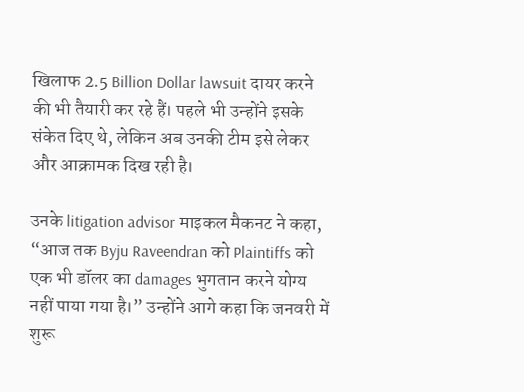खिलाफ 2.5 Billion Dollar lawsuit दायर करने की भी तैयारी कर रहे हैं। पहले भी उन्होंने इसके संकेत दिए थे, लेकिन अब उनकी टीम इसे लेकर और आक्रामक दिख रही है।

उनके litigation advisor माइकल मैकनट ने कहा, “आज तक Byju Raveendran को Plaintiffs को एक भी डॉलर का damages भुगतान करने योग्य नहीं पाया गया है।” उन्होंने आगे कहा कि जनवरी में शुरू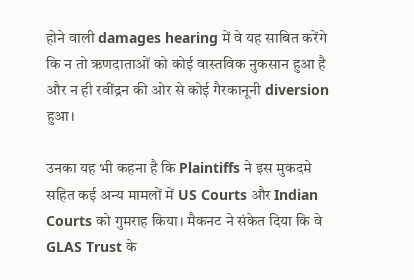होने वाली damages hearing में वे यह साबित करेंगे कि न तो ऋणदाताओं को कोई वास्तविक नुकसान हुआ है और न ही रवींद्रन की ओर से कोई गैरकानूनी diversion हुआ।

उनका यह भी कहना है कि Plaintiffs ने इस मुकदमे सहित कई अन्य मामलों में US Courts और Indian Courts को गुमराह किया। मैकनट ने संकेत दिया कि वे GLAS Trust के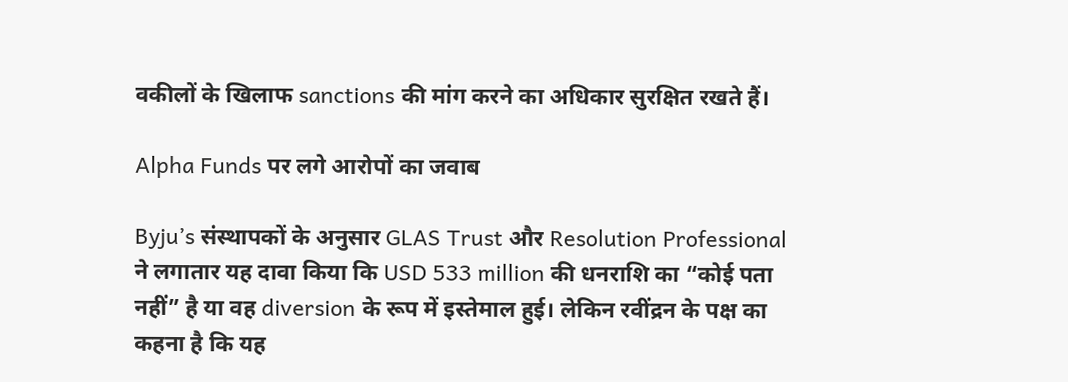वकीलों के खिलाफ sanctions की मांग करने का अधिकार सुरक्षित रखते हैं।

Alpha Funds पर लगे आरोपों का जवाब

Byju’s संस्थापकों के अनुसार GLAS Trust और Resolution Professional ने लगातार यह दावा किया कि USD 533 million की धनराशि का “कोई पता नहीं” है या वह diversion के रूप में इस्तेमाल हुई। लेकिन रवींद्रन के पक्ष का कहना है कि यह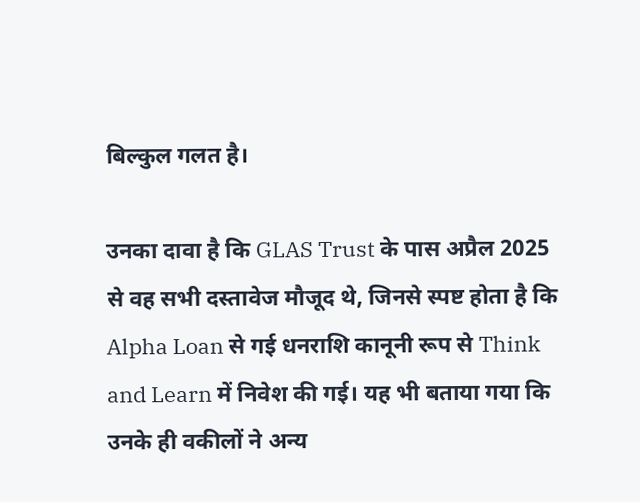बिल्कुल गलत है।

उनका दावा है कि GLAS Trust के पास अप्रैल 2025 से वह सभी दस्तावेज मौजूद थे, जिनसे स्पष्ट होता है कि Alpha Loan से गई धनराशि कानूनी रूप से Think and Learn में निवेश की गई। यह भी बताया गया कि उनके ही वकीलों ने अन्य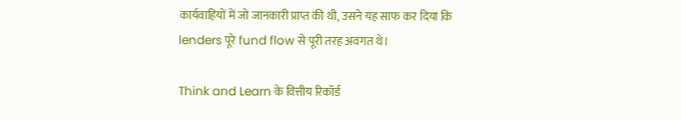कार्यवाहियों में जो जानकारी प्राप्त की थी, उसने यह साफ कर दिया कि lenders पूरे fund flow से पूरी तरह अवगत थे।

Think and Learn के वित्तीय रिकॉर्ड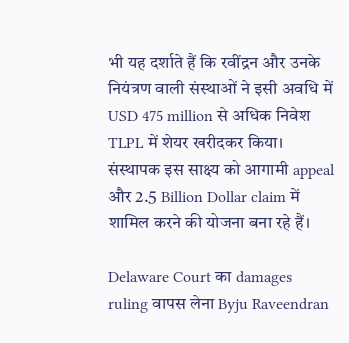भी यह दर्शाते हैं कि रवींद्रन और उनके नियंत्रण वाली संस्थाओं ने इसी अवधि में USD 475 million से अधिक निवेश TLPL में शेयर खरीदकर किया। संस्थापक इस साक्ष्य को आगामी appeal और 2.5 Billion Dollar claim में शामिल करने की योजना बना रहे हैं।

Delaware Court का damages ruling वापस लेना Byju Raveendran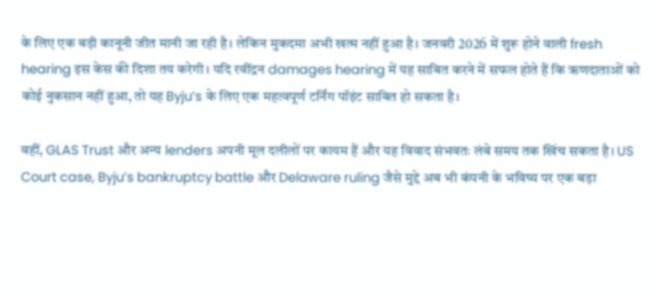के लिए एक बड़ी कानूनी जीत मानी जा रही है। लेकिन मुकदमा अभी खत्म नहीं हुआ है। जनवरी 2026 में शुरू होने वाली fresh hearing इस केस की दिशा तय करेगी। यदि रवींद्रन damages hearing में यह साबित करने में सफल होते हैं कि ऋणदाताओं को कोई नुकसान नहीं हुआ, तो यह Byju’s के लिए एक महत्वपूर्ण टर्निंग पॉइंट साबित हो सकता है।

वहीं, GLAS Trust और अन्य lenders अपनी मूल दलीलों पर कायम हैं और यह विवाद संभवतः लंबे समय तक खिंच सकता है। US Court case, Byju’s bankruptcy battle और Delaware ruling जैसे मुद्दे अब भी कंपनी के भविष्य पर एक बड़ा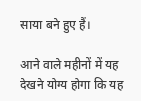साया बने हुए हैं।

आने वाले महीनों में यह देखने योग्य होगा कि यह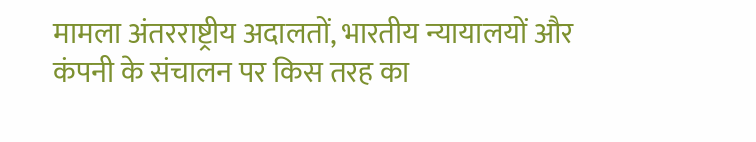मामला अंतरराष्ट्रीय अदालतों, भारतीय न्यायालयों और कंपनी के संचालन पर किस तरह का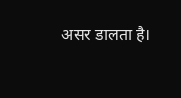असर डालता है।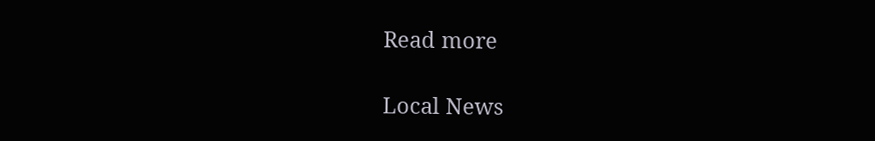Read more

Local News